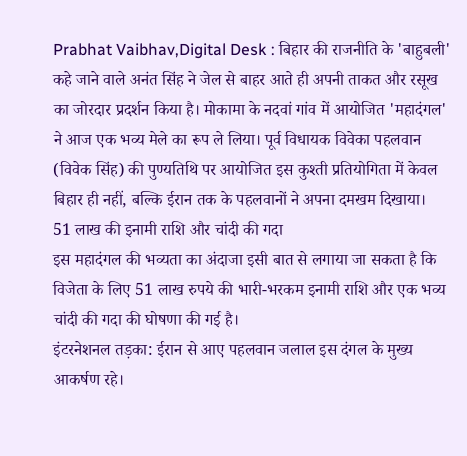Prabhat Vaibhav,Digital Desk : बिहार की राजनीति के 'बाहुबली' कहे जाने वाले अनंत सिंह ने जेल से बाहर आते ही अपनी ताकत और रसूख का जोरदार प्रदर्शन किया है। मोकामा के नदवां गांव में आयोजित 'महादंगल' ने आज एक भव्य मेले का रूप ले लिया। पूर्व विधायक विवेका पहलवान (विवेक सिंह) की पुण्यतिथि पर आयोजित इस कुश्ती प्रतियोगिता में केवल बिहार ही नहीं, बल्कि ईरान तक के पहलवानों ने अपना दमखम दिखाया।
51 लाख की इनामी राशि और चांदी की गदा
इस महादंगल की भव्यता का अंदाजा इसी बात से लगाया जा सकता है कि विजेता के लिए 51 लाख रुपये की भारी-भरकम इनामी राशि और एक भव्य चांदी की गदा की घोषणा की गई है।
इंटरनेशनल तड़का: ईरान से आए पहलवान जलाल इस दंगल के मुख्य आकर्षण रहे।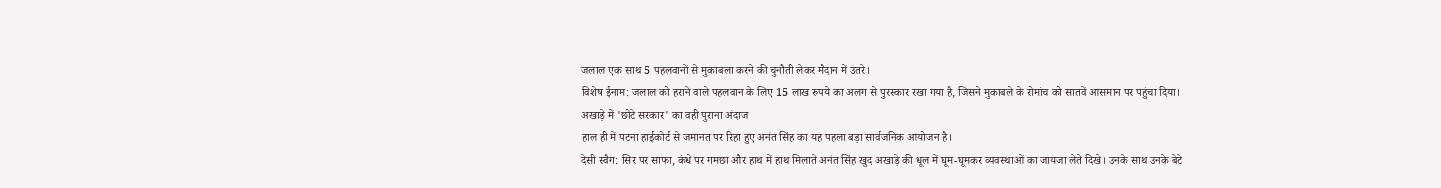जलाल एक साथ 5 पहलवानों से मुकाबला करने की चुनौती लेकर मैदान में उतरे।
विशेष ईनाम: जलाल को हराने वाले पहलवान के लिए 15 लाख रुपये का अलग से पुरस्कार रखा गया है, जिसने मुकाबले के रोमांच को सातवें आसमान पर पहुंचा दिया।
अखाड़े में 'छोटे सरकार' का वही पुराना अंदाज
हाल ही में पटना हाईकोर्ट से जमानत पर रिहा हुए अनंत सिंह का यह पहला बड़ा सार्वजनिक आयोजन है।
देसी स्वैग: सिर पर साफा, कंधे पर गमछा और हाथ में हाथ मिलाते अनंत सिंह खुद अखाड़े की धूल में घूम-घूमकर व्यवस्थाओं का जायजा लेते दिखे। उनके साथ उनके बेटे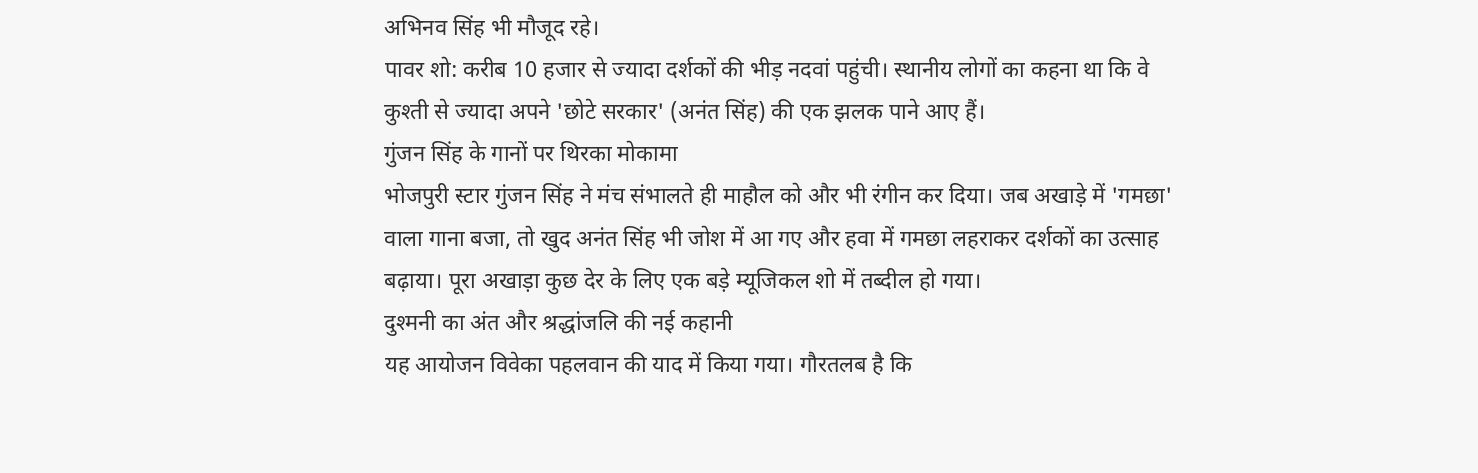अभिनव सिंह भी मौजूद रहे।
पावर शो: करीब 10 हजार से ज्यादा दर्शकों की भीड़ नदवां पहुंची। स्थानीय लोगों का कहना था कि वे कुश्ती से ज्यादा अपने 'छोटे सरकार' (अनंत सिंह) की एक झलक पाने आए हैं।
गुंजन सिंह के गानों पर थिरका मोकामा
भोजपुरी स्टार गुंजन सिंह ने मंच संभालते ही माहौल को और भी रंगीन कर दिया। जब अखाड़े में 'गमछा' वाला गाना बजा, तो खुद अनंत सिंह भी जोश में आ गए और हवा में गमछा लहराकर दर्शकों का उत्साह बढ़ाया। पूरा अखाड़ा कुछ देर के लिए एक बड़े म्यूजिकल शो में तब्दील हो गया।
दुश्मनी का अंत और श्रद्धांजलि की नई कहानी
यह आयोजन विवेका पहलवान की याद में किया गया। गौरतलब है कि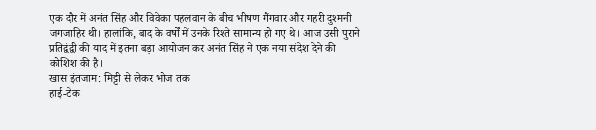एक दौर में अनंत सिंह और विवेका पहलवान के बीच भीषण गैंगवार और गहरी दुश्मनी जगजाहिर थी। हालांकि, बाद के वर्षों में उनके रिश्ते सामान्य हो गए थे। आज उसी पुराने प्रतिद्वंद्वी की याद में इतना बड़ा आयोजन कर अनंत सिंह ने एक नया संदेश देने की कोशिश की है।
खास इंतजाम: मिट्टी से लेकर भोज तक
हाई-टेक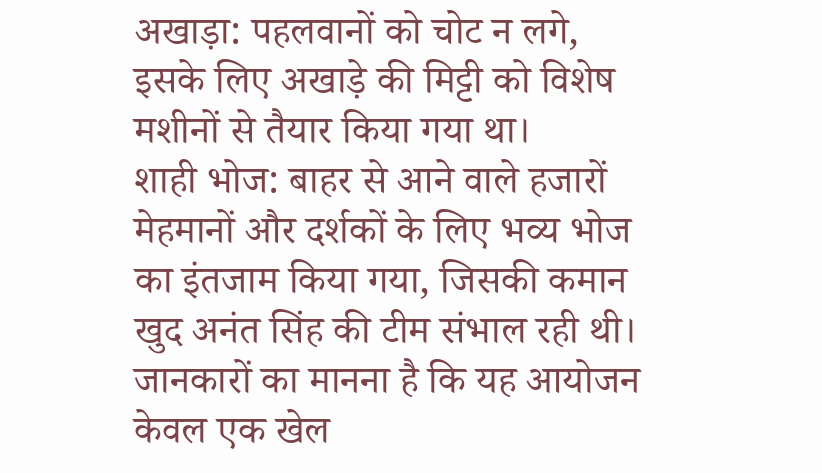अखाड़ा: पहलवानों को चोट न लगे, इसके लिए अखाड़े की मिट्टी को विशेष मशीनों से तैयार किया गया था।
शाही भोज: बाहर से आने वाले हजारों मेहमानों और दर्शकों के लिए भव्य भोज का इंतजाम किया गया, जिसकी कमान खुद अनंत सिंह की टीम संभाल रही थी।
जानकारों का मानना है कि यह आयोजन केवल एक खेल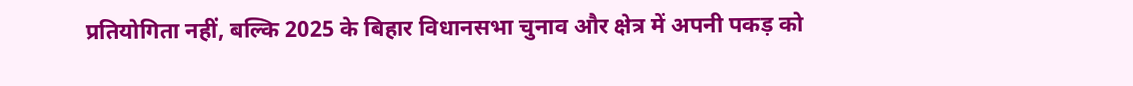प्रतियोगिता नहीं, बल्कि 2025 के बिहार विधानसभा चुनाव और क्षेत्र में अपनी पकड़ को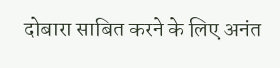दोबारा साबित करने के लिए अनंत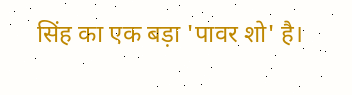सिंह का एक बड़ा 'पावर शो' है।